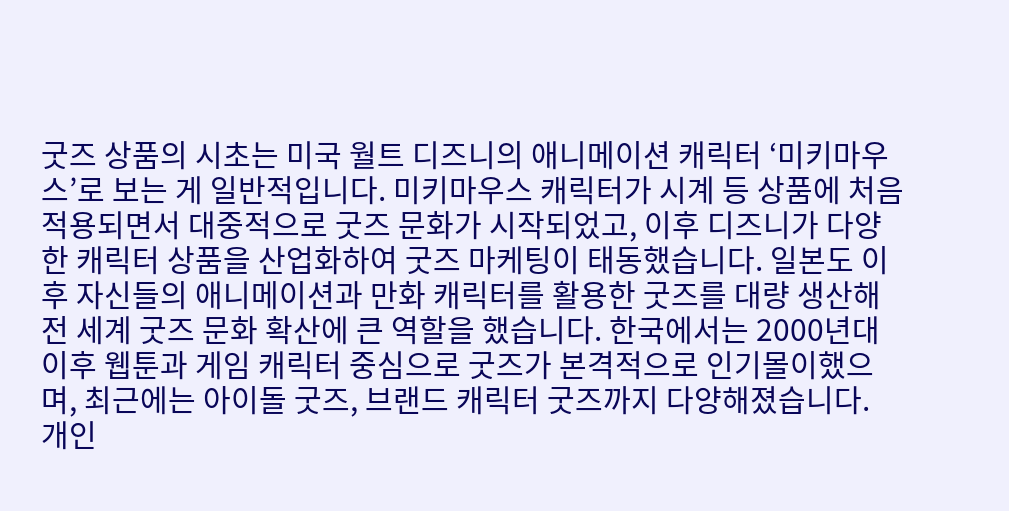굿즈 상품의 시초는 미국 월트 디즈니의 애니메이션 캐릭터 ‘미키마우스’로 보는 게 일반적입니다. 미키마우스 캐릭터가 시계 등 상품에 처음 적용되면서 대중적으로 굿즈 문화가 시작되었고, 이후 디즈니가 다양한 캐릭터 상품을 산업화하여 굿즈 마케팅이 태동했습니다. 일본도 이후 자신들의 애니메이션과 만화 캐릭터를 활용한 굿즈를 대량 생산해 전 세계 굿즈 문화 확산에 큰 역할을 했습니다. 한국에서는 2000년대 이후 웹툰과 게임 캐릭터 중심으로 굿즈가 본격적으로 인기몰이했으며, 최근에는 아이돌 굿즈, 브랜드 캐릭터 굿즈까지 다양해졌습니다. 개인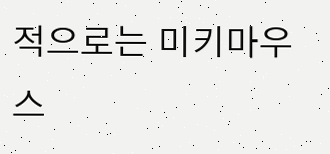적으로는 미키마우스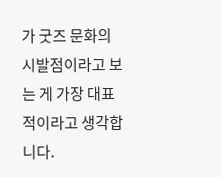가 굿즈 문화의 시발점이라고 보는 게 가장 대표적이라고 생각합니다.